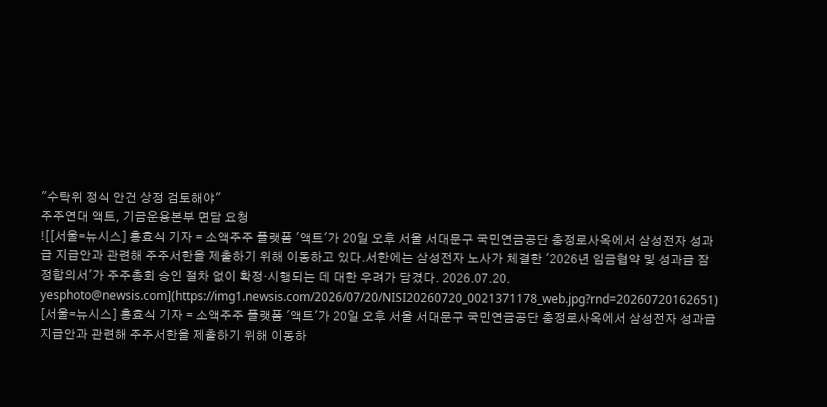"수탁위 정식 안건 상정 검토해야"
주주연대 액트, 기금운용본부 면담 요청
![[서울=뉴시스] 홍효식 기자 = 소액주주 플랫폼 '액트'가 20일 오후 서울 서대문구 국민연금공단 충정로사옥에서 삼성전자 성과급 지급안과 관련해 주주서한을 제출하기 위해 이동하고 있다.서한에는 삼성전자 노사가 체결한 '2026년 임금협약 및 성과급 잠정합의서'가 주주총회 승인 절차 없이 확정·시행되는 데 대한 우려가 담겼다. 2026.07.20. yesphoto@newsis.com](https://img1.newsis.com/2026/07/20/NISI20260720_0021371178_web.jpg?rnd=20260720162651)
[서울=뉴시스] 홍효식 기자 = 소액주주 플랫폼 '액트'가 20일 오후 서울 서대문구 국민연금공단 충정로사옥에서 삼성전자 성과급 지급안과 관련해 주주서한을 제출하기 위해 이동하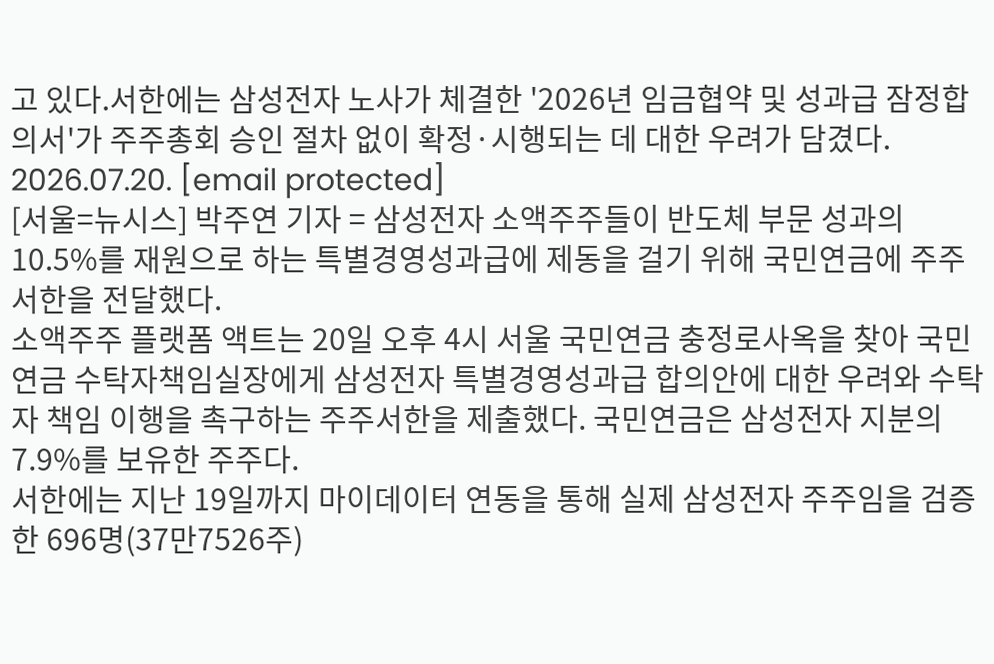고 있다.서한에는 삼성전자 노사가 체결한 '2026년 임금협약 및 성과급 잠정합의서'가 주주총회 승인 절차 없이 확정·시행되는 데 대한 우려가 담겼다. 2026.07.20. [email protected]
[서울=뉴시스] 박주연 기자 = 삼성전자 소액주주들이 반도체 부문 성과의 10.5%를 재원으로 하는 특별경영성과급에 제동을 걸기 위해 국민연금에 주주서한을 전달했다.
소액주주 플랫폼 액트는 20일 오후 4시 서울 국민연금 충정로사옥을 찾아 국민연금 수탁자책임실장에게 삼성전자 특별경영성과급 합의안에 대한 우려와 수탁자 책임 이행을 촉구하는 주주서한을 제출했다. 국민연금은 삼성전자 지분의 7.9%를 보유한 주주다.
서한에는 지난 19일까지 마이데이터 연동을 통해 실제 삼성전자 주주임을 검증한 696명(37만7526주)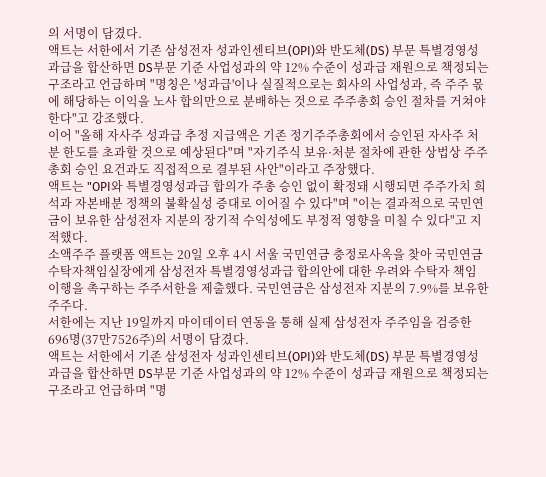의 서명이 담겼다.
액트는 서한에서 기존 삼성전자 성과인센티브(OPI)와 반도체(DS) 부문 특별경영성과급을 합산하면 DS부문 기준 사업성과의 약 12% 수준이 성과급 재원으로 책정되는 구조라고 언급하며 "명칭은 '성과급'이나 실질적으로는 회사의 사업성과, 즉 주주 몫에 해당하는 이익을 노사 합의만으로 분배하는 것으로 주주총회 승인 절차를 거쳐야 한다"고 강조했다.
이어 "올해 자사주 성과급 추정 지급액은 기존 정기주주총회에서 승인된 자사주 처분 한도를 초과할 것으로 예상된다"며 "자기주식 보유·처분 절차에 관한 상법상 주주총회 승인 요건과도 직접적으로 결부된 사안"이라고 주장했다.
액트는 "OPI와 특별경영성과급 합의가 주총 승인 없이 확정돼 시행되면 주주가치 희석과 자본배분 정책의 불확실성 증대로 이어질 수 있다"며 "이는 결과적으로 국민연금이 보유한 삼성전자 지분의 장기적 수익성에도 부정적 영향을 미칠 수 있다"고 지적했다.
소액주주 플랫폼 액트는 20일 오후 4시 서울 국민연금 충정로사옥을 찾아 국민연금 수탁자책임실장에게 삼성전자 특별경영성과급 합의안에 대한 우려와 수탁자 책임 이행을 촉구하는 주주서한을 제출했다. 국민연금은 삼성전자 지분의 7.9%를 보유한 주주다.
서한에는 지난 19일까지 마이데이터 연동을 통해 실제 삼성전자 주주임을 검증한 696명(37만7526주)의 서명이 담겼다.
액트는 서한에서 기존 삼성전자 성과인센티브(OPI)와 반도체(DS) 부문 특별경영성과급을 합산하면 DS부문 기준 사업성과의 약 12% 수준이 성과급 재원으로 책정되는 구조라고 언급하며 "명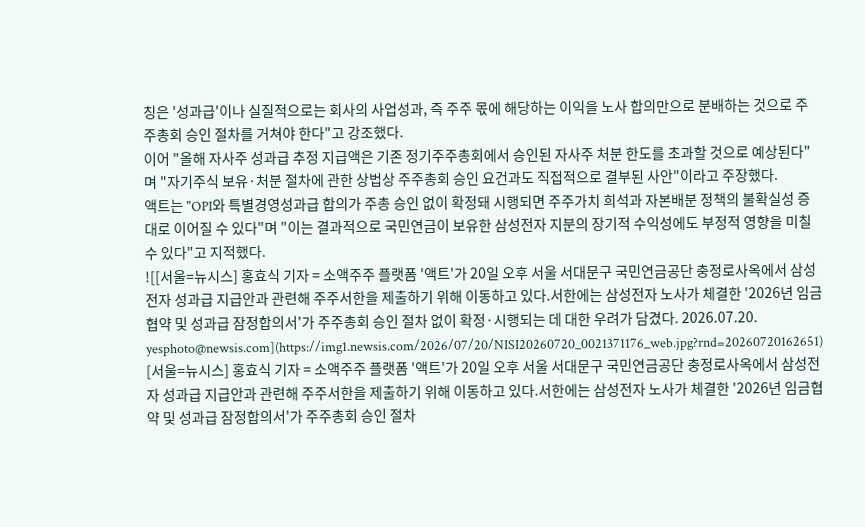칭은 '성과급'이나 실질적으로는 회사의 사업성과, 즉 주주 몫에 해당하는 이익을 노사 합의만으로 분배하는 것으로 주주총회 승인 절차를 거쳐야 한다"고 강조했다.
이어 "올해 자사주 성과급 추정 지급액은 기존 정기주주총회에서 승인된 자사주 처분 한도를 초과할 것으로 예상된다"며 "자기주식 보유·처분 절차에 관한 상법상 주주총회 승인 요건과도 직접적으로 결부된 사안"이라고 주장했다.
액트는 "OPI와 특별경영성과급 합의가 주총 승인 없이 확정돼 시행되면 주주가치 희석과 자본배분 정책의 불확실성 증대로 이어질 수 있다"며 "이는 결과적으로 국민연금이 보유한 삼성전자 지분의 장기적 수익성에도 부정적 영향을 미칠 수 있다"고 지적했다.
![[서울=뉴시스] 홍효식 기자 = 소액주주 플랫폼 '액트'가 20일 오후 서울 서대문구 국민연금공단 충정로사옥에서 삼성전자 성과급 지급안과 관련해 주주서한을 제출하기 위해 이동하고 있다.서한에는 삼성전자 노사가 체결한 '2026년 임금협약 및 성과급 잠정합의서'가 주주총회 승인 절차 없이 확정·시행되는 데 대한 우려가 담겼다. 2026.07.20. yesphoto@newsis.com](https://img1.newsis.com/2026/07/20/NISI20260720_0021371176_web.jpg?rnd=20260720162651)
[서울=뉴시스] 홍효식 기자 = 소액주주 플랫폼 '액트'가 20일 오후 서울 서대문구 국민연금공단 충정로사옥에서 삼성전자 성과급 지급안과 관련해 주주서한을 제출하기 위해 이동하고 있다.서한에는 삼성전자 노사가 체결한 '2026년 임금협약 및 성과급 잠정합의서'가 주주총회 승인 절차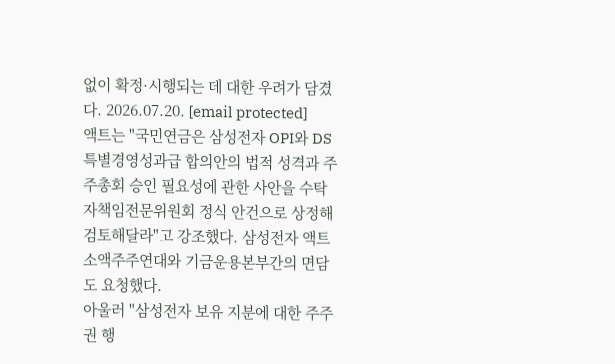없이 확정·시행되는 데 대한 우려가 담겼다. 2026.07.20. [email protected]
액트는 "국민연금은 삼성전자 OPI와 DS 특별경영성과급 합의안의 법적 성격과 주주총회 승인 필요성에 관한 사안을 수탁자책임전문위원회 정식 안건으로 상정해 검토해달라"고 강조했다. 삼성전자 액트 소액주주연대와 기금운용본부간의 면담도 요청했다.
아울러 "삼성전자 보유 지분에 대한 주주권 행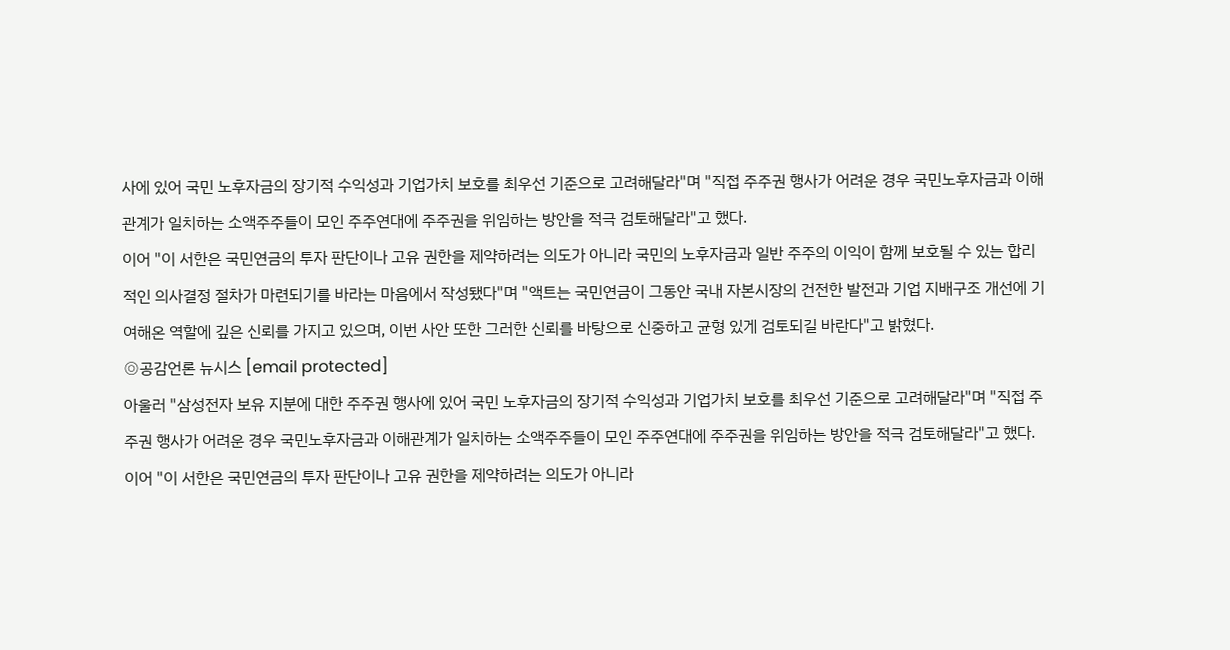사에 있어 국민 노후자금의 장기적 수익성과 기업가치 보호를 최우선 기준으로 고려해달라"며 "직접 주주권 행사가 어려운 경우 국민노후자금과 이해관계가 일치하는 소액주주들이 모인 주주연대에 주주권을 위임하는 방안을 적극 검토해달라"고 했다.
이어 "이 서한은 국민연금의 투자 판단이나 고유 권한을 제약하려는 의도가 아니라 국민의 노후자금과 일반 주주의 이익이 함께 보호될 수 있는 합리적인 의사결정 절차가 마련되기를 바라는 마음에서 작성됐다"며 "액트는 국민연금이 그동안 국내 자본시장의 건전한 발전과 기업 지배구조 개선에 기여해온 역할에 깊은 신뢰를 가지고 있으며, 이번 사안 또한 그러한 신뢰를 바탕으로 신중하고 균형 있게 검토되길 바란다"고 밝혔다.
◎공감언론 뉴시스 [email protected]
아울러 "삼성전자 보유 지분에 대한 주주권 행사에 있어 국민 노후자금의 장기적 수익성과 기업가치 보호를 최우선 기준으로 고려해달라"며 "직접 주주권 행사가 어려운 경우 국민노후자금과 이해관계가 일치하는 소액주주들이 모인 주주연대에 주주권을 위임하는 방안을 적극 검토해달라"고 했다.
이어 "이 서한은 국민연금의 투자 판단이나 고유 권한을 제약하려는 의도가 아니라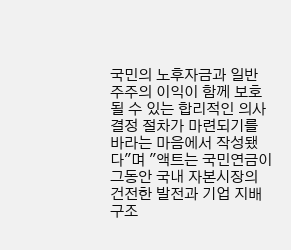국민의 노후자금과 일반 주주의 이익이 함께 보호될 수 있는 합리적인 의사결정 절차가 마련되기를 바라는 마음에서 작성됐다"며 "액트는 국민연금이 그동안 국내 자본시장의 건전한 발전과 기업 지배구조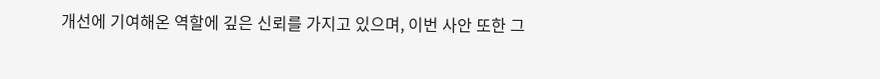개선에 기여해온 역할에 깊은 신뢰를 가지고 있으며, 이번 사안 또한 그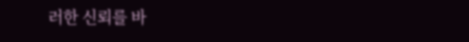러한 신뢰를 바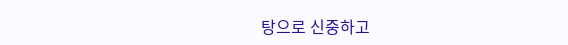탕으로 신중하고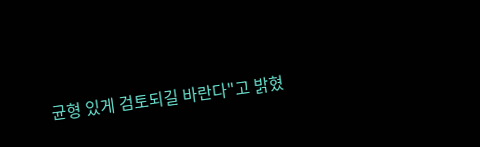균형 있게 검토되길 바란다"고 밝혔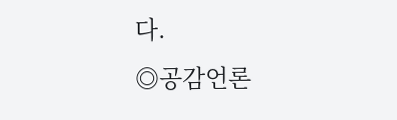다.
◎공감언론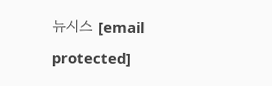뉴시스 [email protected]